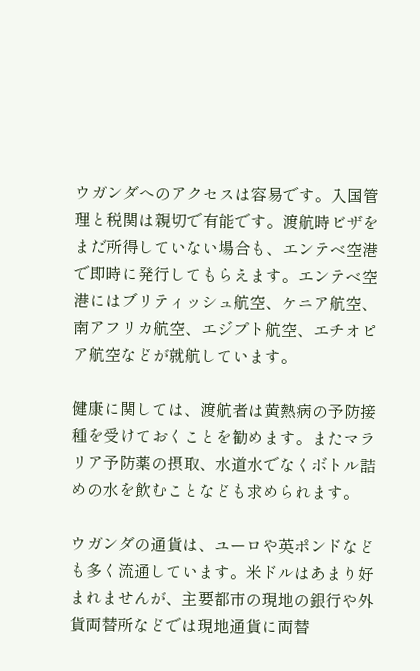ウガンダへのアクセスは容易です。入国管理と税関は親切で有能です。渡航時ビザをまだ所得していない場合も、エンテベ空港で即時に発行してもらえます。エンテベ空港にはブリティッシュ航空、ケニア航空、南アフリカ航空、エジプト航空、エチオピア航空などが就航しています。

健康に関しては、渡航者は黄熱病の予防接種を受けておくことを勧めます。またマラリア予防薬の摂取、水道水でなくボトル詰めの水を飲むことなども求められます。

ウガンダの通貨は、ユーロや英ポンドなども多く流通しています。米ドルはあまり好まれませんが、主要都市の現地の銀行や外貨両替所などでは現地通貨に両替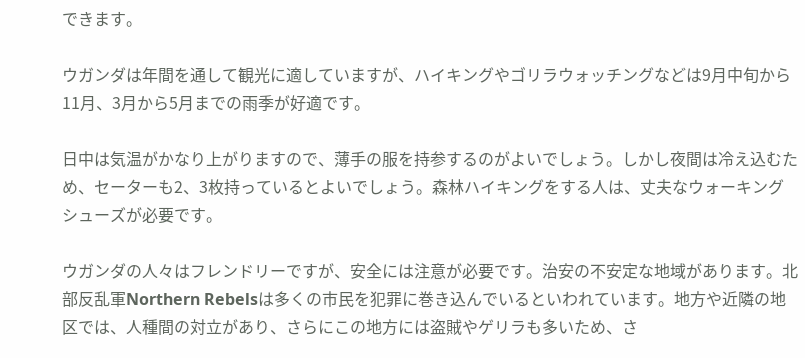できます。

ウガンダは年間を通して観光に適していますが、ハイキングやゴリラウォッチングなどは9月中旬から11月、3月から5月までの雨季が好適です。

日中は気温がかなり上がりますので、薄手の服を持参するのがよいでしょう。しかし夜間は冷え込むため、セーターも2、3枚持っているとよいでしょう。森林ハイキングをする人は、丈夫なウォーキングシューズが必要です。

ウガンダの人々はフレンドリーですが、安全には注意が必要です。治安の不安定な地域があります。北部反乱軍Northern Rebelsは多くの市民を犯罪に巻き込んでいるといわれています。地方や近隣の地区では、人種間の対立があり、さらにこの地方には盗賊やゲリラも多いため、さ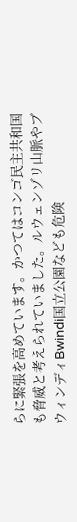らに緊張を高めています。かつてはコンゴ民主共和国も脅威と考えられていました。ルウェンゾリ山脈やブウィンディBwindi国立公園なども危険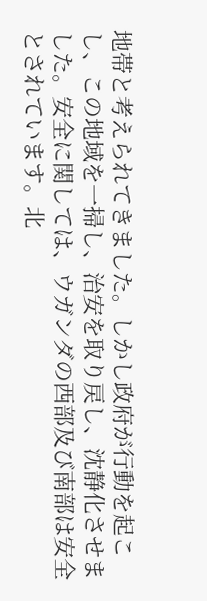地帯と考えられてきました。しかし政府が行動を起こし、この地域を一掃し、治安を取り戻し、沈静化させました。安全に関しては、ウガンダの西部及び南部は安全とされています。北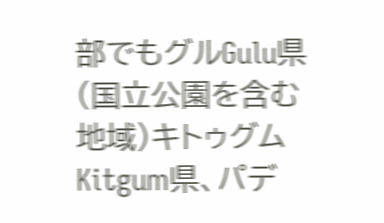部でもグルGulu県(国立公園を含む地域)キトゥグムKitgum県、パデ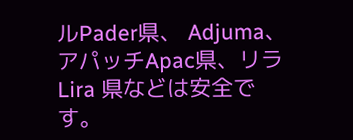ルPader県、 Adjuma、 アパッチApac県、リラLira 県などは安全です。